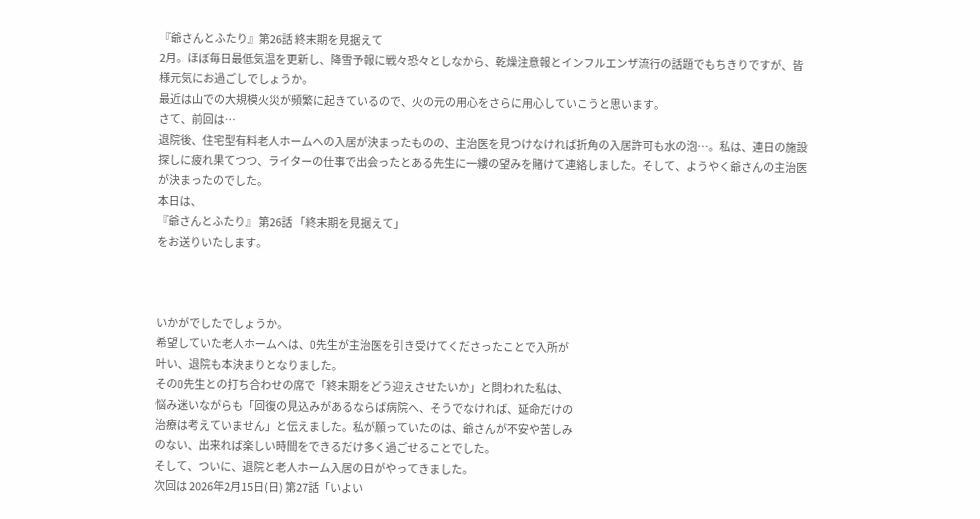『爺さんとふたり』第26話 終末期を見据えて
2月。ほぼ毎日最低気温を更新し、降雪予報に戦々恐々としなから、乾燥注意報とインフルエンザ流行の話題でもちきりですが、皆様元気にお過ごしでしょうか。
最近は山での大規模火災が頻繁に起きているので、火の元の用心をさらに用心していこうと思います。
さて、前回は…
退院後、住宅型有料老人ホームへの入居が決まったものの、主治医を見つけなければ折角の入居許可も水の泡…。私は、連日の施設探しに疲れ果てつつ、ライターの仕事で出会ったとある先生に一縷の望みを賭けて連絡しました。そして、ようやく爺さんの主治医が決まったのでした。
本日は、
『爺さんとふたり』 第26話 「終末期を見据えて」
をお送りいたします。



いかがでしたでしょうか。
希望していた老人ホームへは、O先生が主治医を引き受けてくださったことで入所が
叶い、退院も本決まりとなりました。
そのO先生との打ち合わせの席で「終末期をどう迎えさせたいか」と問われた私は、
悩み迷いながらも「回復の見込みがあるならば病院へ、そうでなければ、延命だけの
治療は考えていません」と伝えました。私が願っていたのは、爺さんが不安や苦しみ
のない、出来れば楽しい時間をできるだけ多く過ごせることでした。
そして、ついに、退院と老人ホーム入居の日がやってきました。
次回は 2026年2月15日(日) 第27話「いよい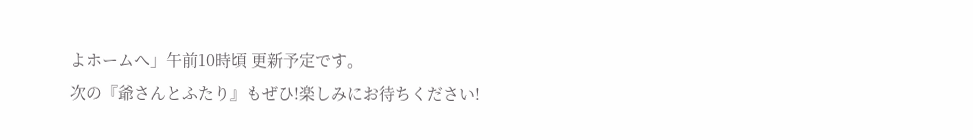よホームへ」午前10時頃 更新予定です。
次の『爺さんとふたり』もぜひ!楽しみにお待ちください!